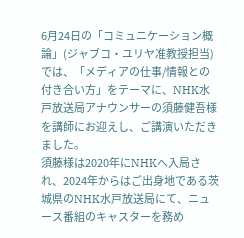6月24日の「コミュニケーション概論」(ジャブコ・ユリヤ准教授担当)では、「メディアの仕事/情報との付き合い方」をテーマに、NHK水戸放送局アナウンサーの須藤健吾様を講師にお迎えし、ご講演いただきました。
須藤様は2020年にNHKへ入局され、2024年からはご出身地である茨城県のNHK水戸放送局にて、ニュース番組のキャスターを務め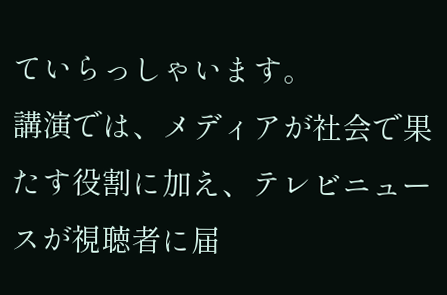ていらっしゃいます。
講演では、メディアが社会で果たす役割に加え、テレビニュースが視聴者に届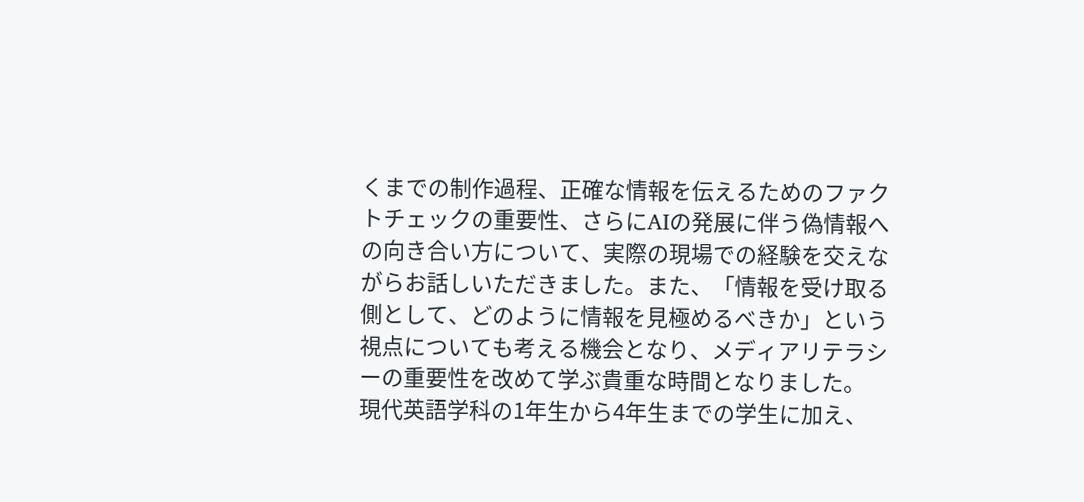くまでの制作過程、正確な情報を伝えるためのファクトチェックの重要性、さらにAIの発展に伴う偽情報への向き合い方について、実際の現場での経験を交えながらお話しいただきました。また、「情報を受け取る側として、どのように情報を見極めるべきか」という視点についても考える機会となり、メディアリテラシーの重要性を改めて学ぶ貴重な時間となりました。
現代英語学科の1年生から4年生までの学生に加え、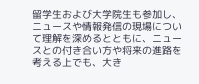留学生および大学院生も参加し、ニュースや情報発信の現場について理解を深めるとともに、ニュースとの付き合い方や将来の進路を考える上でも、大き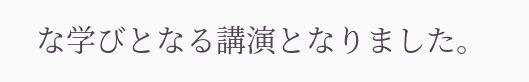な学びとなる講演となりました。